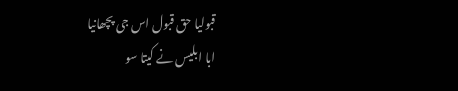قبولیا حق قبول اس جی پچھانیا
ابا ابلیس نے کیتا سو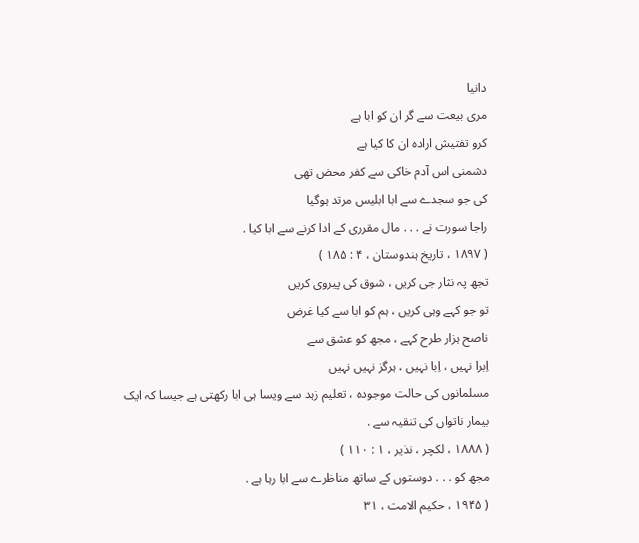دانیا
مری بیعت سے گر ان کو ابا ہے
کرو تفتیش ارادہ ان کا کیا ہے
دشمنی اس آدم خاکی سے کفر محض تھی
کی جو سجدے سے ابا ابلیس مرتد ہوگیا
راجا سورت نے . . . مال مقرری کے ادا کرنے سے ابا کیا .
( ۱۸۹۷ ، تاریخ ہندوستان ، ۴ : ۱۸۵ )
تجھ پہ نثار جی کریں ، شوق کی پیروی کریں
تو جو کہے وہی کریں ، ہم کو ابا سے کیا غرض
ناصح ہزار طرح کہے ، مجھ کو عشق سے
اِبرا نہیں ، اِبا نہیں ، ہرگز نہیں نہیں
مسلمانوں کی حالت موجودہ ، تعلیم زہد سے ویسا ہی ابا رکھتی ہے جیسا کہ ایک بیمار ناتواں کی تنقیہ سے .
( ۱۸۸۸ ، لکچر ، نذیر ، ۱ : ۱۱۰ )
مجھ کو . . . دوستوں کے ساتھ مناظرے سے ابا رہا ہے .
( ۱۹۴۵ ، حکیم الامت ، ۳۱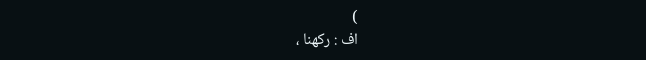)
اف : رکھنا ،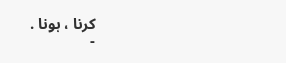کرنا ، ہونا .
-